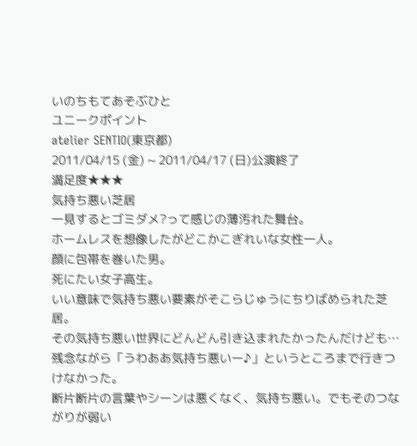いのちもてあそぶひと
ユニークポイント
atelier SENTIO(東京都)
2011/04/15 (金) ~ 2011/04/17 (日)公演終了
満足度★★★
気持ち悪い芝居
一見するとゴミダメ?って感じの薄汚れた舞台。
ホームレスを想像したがどこかこぎれいな女性一人。
顔に包帯を巻いた男。
死にたい女子高生。
いい意味で気持ち悪い要素がそこらじゅうにちりばめられた芝居。
その気持ち悪い世界にどんどん引き込まれたかったんだけども…
残念ながら「うわああ気持ち悪いー♪」というところまで行きつけなかった。
断片断片の言葉やシーンは悪くなく、気持ち悪い。でもそのつながりが弱い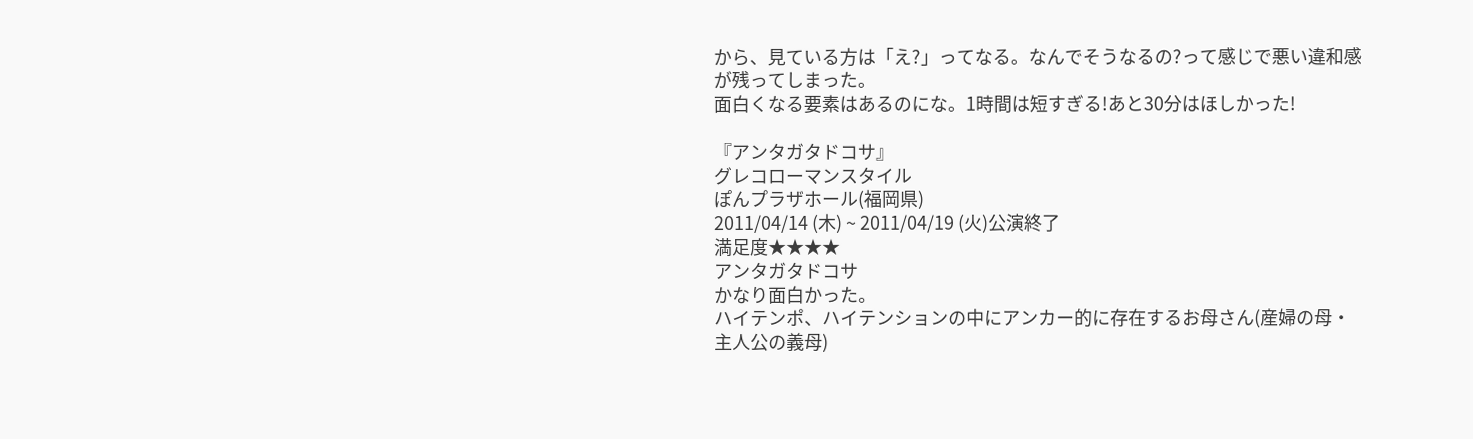から、見ている方は「え?」ってなる。なんでそうなるの?って感じで悪い違和感が残ってしまった。
面白くなる要素はあるのにな。1時間は短すぎる!あと30分はほしかった!

『アンタガタドコサ』
グレコローマンスタイル
ぽんプラザホール(福岡県)
2011/04/14 (木) ~ 2011/04/19 (火)公演終了
満足度★★★★
アンタガタドコサ
かなり面白かった。
ハイテンポ、ハイテンションの中にアンカー的に存在するお母さん(産婦の母・主人公の義母)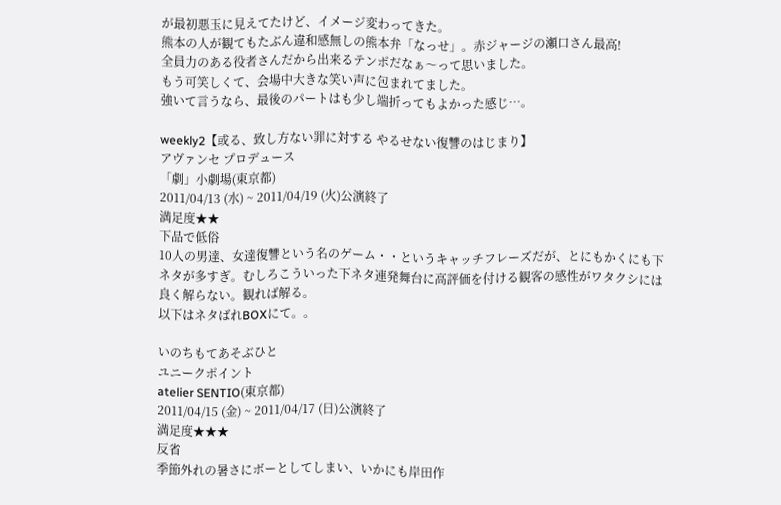が最初悪玉に見えてたけど、イメージ変わってきた。
熊本の人が観てもたぶん違和感無しの熊本弁「なっせ」。赤ジャージの瀬口さん最高!
全員力のある役者さんだから出来るテンポだなぁ〜って思いました。
もう可笑しくて、会場中大きな笑い声に包まれてました。
強いて言うなら、最後のパートはも少し端折ってもよかった感じ…。

weekly2【或る、致し方ない罪に対する やるせない復讐のはじまり】
アヴァンセ プロデュース
「劇」小劇場(東京都)
2011/04/13 (水) ~ 2011/04/19 (火)公演終了
満足度★★
下品で低俗
10人の男達、女達復讐という名のゲーム・・というキャッチフレーズだが、とにもかくにも下ネタが多すぎ。むしろこういった下ネタ連発舞台に高評価を付ける観客の感性がワタクシには良く解らない。観れば解る。
以下はネタばれBOXにて。。

いのちもてあそぶひと
ユニークポイント
atelier SENTIO(東京都)
2011/04/15 (金) ~ 2011/04/17 (日)公演終了
満足度★★★
反省
季節外れの暑さにボーとしてしまい、いかにも岸田作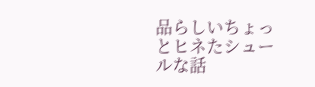品らしいちょっとヒネたシュールな話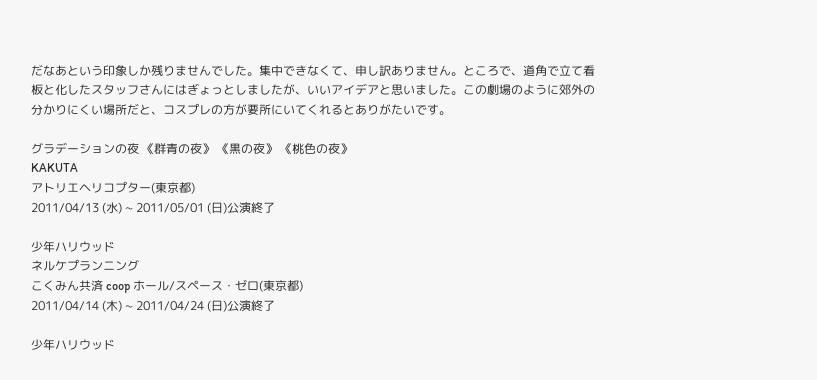だなあという印象しか残りませんでした。集中できなくて、申し訳ありません。ところで、道角で立て看板と化したスタッフさんにはぎょっとしましたが、いいアイデアと思いました。この劇場のように郊外の分かりにくい場所だと、コスプレの方が要所にいてくれるとありがたいです。

グラデーションの夜 《群青の夜》 《黒の夜》 《桃色の夜》
KAKUTA
アトリエヘリコプター(東京都)
2011/04/13 (水) ~ 2011/05/01 (日)公演終了

少年ハリウッド
ネルケプランニング
こくみん共済 coop ホール/スペース・ゼロ(東京都)
2011/04/14 (木) ~ 2011/04/24 (日)公演終了

少年ハリウッド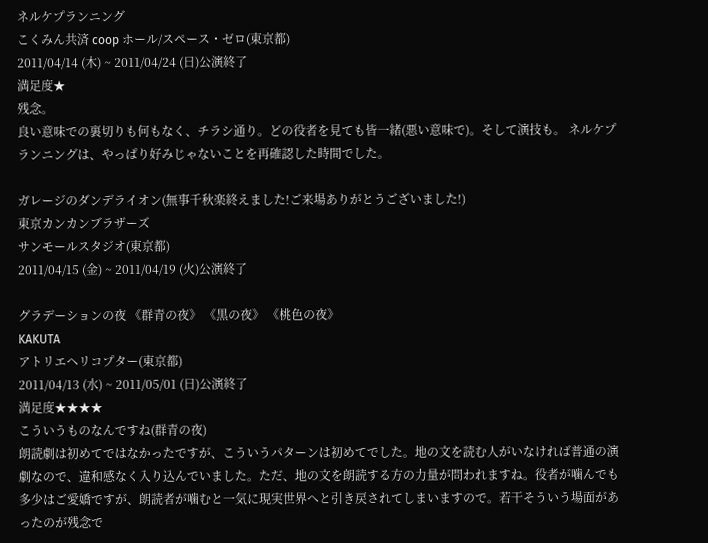ネルケプランニング
こくみん共済 coop ホール/スペース・ゼロ(東京都)
2011/04/14 (木) ~ 2011/04/24 (日)公演終了
満足度★
残念。
良い意味での裏切りも何もなく、チラシ通り。どの役者を見ても皆一緒(悪い意味で)。そして演技も。 ネルケプランニングは、やっぱり好みじゃないことを再確認した時間でした。

ガレージのダンデライオン(無事千秋楽終えました!ご来場ありがとうございました!)
東京カンカンブラザーズ
サンモールスタジオ(東京都)
2011/04/15 (金) ~ 2011/04/19 (火)公演終了

グラデーションの夜 《群青の夜》 《黒の夜》 《桃色の夜》
KAKUTA
アトリエヘリコプター(東京都)
2011/04/13 (水) ~ 2011/05/01 (日)公演終了
満足度★★★★
こういうものなんですね(群青の夜)
朗読劇は初めてではなかったですが、こういうパターンは初めてでした。地の文を読む人がいなければ普通の演劇なので、違和感なく入り込んでいました。ただ、地の文を朗読する方の力量が問われますね。役者が噛んでも多少はご愛嬌ですが、朗読者が噛むと一気に現実世界へと引き戻されてしまいますので。若干そういう場面があったのが残念で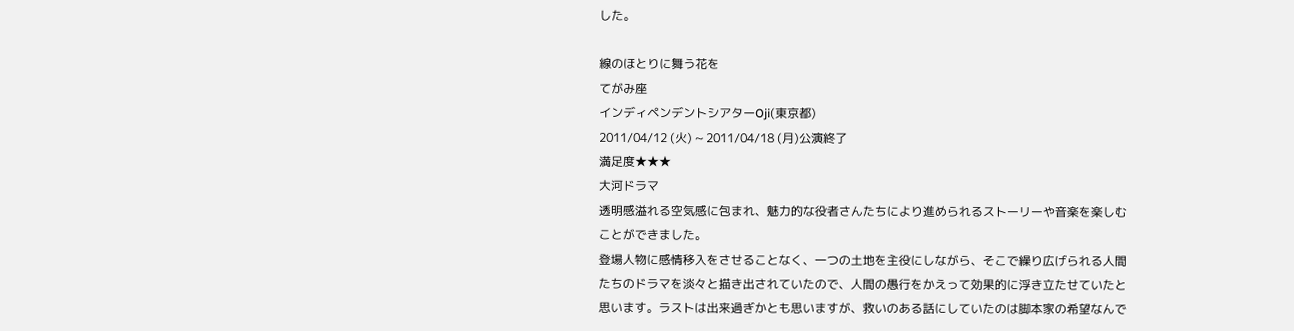した。

線のほとりに舞う花を
てがみ座
インディペンデントシアターOji(東京都)
2011/04/12 (火) ~ 2011/04/18 (月)公演終了
満足度★★★
大河ドラマ
透明感溢れる空気感に包まれ、魅力的な役者さんたちにより進められるストーリーや音楽を楽しむことができました。
登場人物に感情移入をさせることなく、一つの土地を主役にしながら、そこで繰り広げられる人間たちのドラマを淡々と描き出されていたので、人間の愚行をかえって効果的に浮き立たせていたと思います。ラストは出来過ぎかとも思いますが、救いのある話にしていたのは脚本家の希望なんで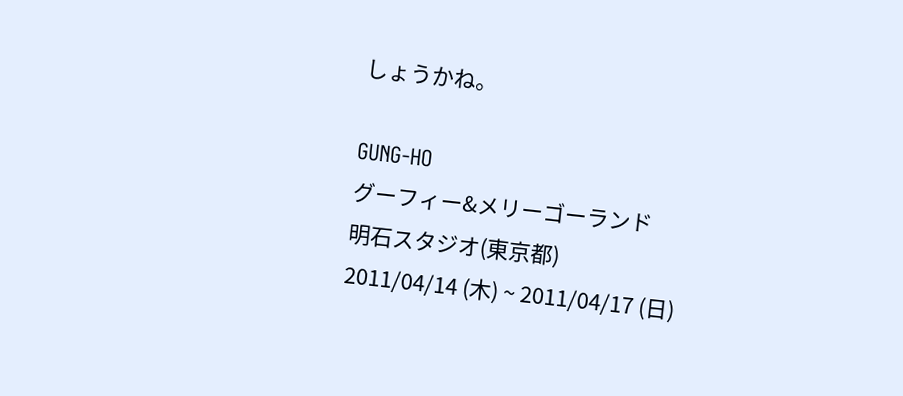しょうかね。

GUNG-HO
グーフィー&メリーゴーランド
明石スタジオ(東京都)
2011/04/14 (木) ~ 2011/04/17 (日)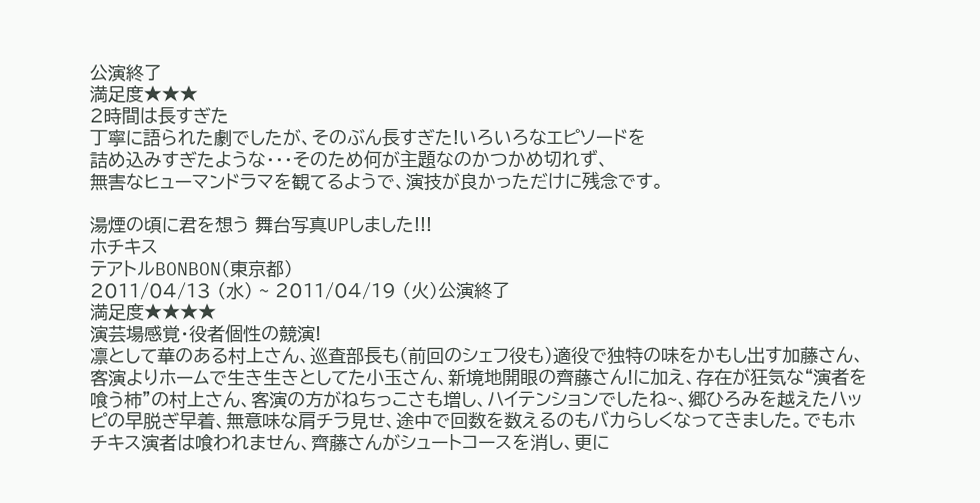公演終了
満足度★★★
2時間は長すぎた
丁寧に語られた劇でしたが、そのぶん長すぎた!いろいろなエピソードを
詰め込みすぎたような・・・そのため何が主題なのかつかめ切れず、
無害なヒューマンドラマを観てるようで、演技が良かっただけに残念です。

湯煙の頃に君を想う 舞台写真UPしました!!!
ホチキス
テアトルBONBON(東京都)
2011/04/13 (水) ~ 2011/04/19 (火)公演終了
満足度★★★★
演芸場感覚・役者個性の競演!
凛として華のある村上さん、巡査部長も(前回のシェフ役も)適役で独特の味をかもし出す加藤さん、客演よりホームで生き生きとしてた小玉さん、新境地開眼の齊藤さん!に加え、存在が狂気な“演者を喰う柿”の村上さん、客演の方がねちっこさも増し、ハイテンションでしたね~、郷ひろみを越えたハッピの早脱ぎ早着、無意味な肩チラ見せ、途中で回数を数えるのもバカらしくなってきました。でもホチキス演者は喰われません、齊藤さんがシュートコースを消し、更に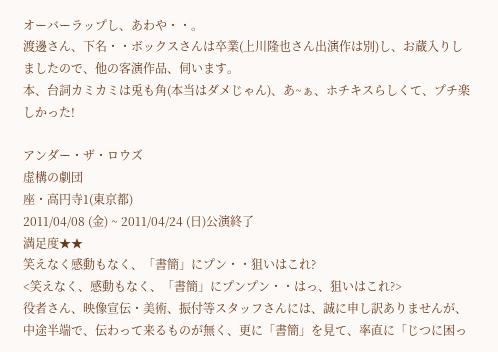オーバーラップし、あわや・・。
渡邊さん、下名・・ボックスさんは卒業(上川隆也さん出演作は別)し、お蔵入りしましたので、他の客演作品、伺います。
本、台詞カミカミは兎も角(本当はダメじゃん)、あ~ぁ、ホチキスらしくて、プチ楽しかった!

アンダー・ザ・ロウズ
虚構の劇団
座・高円寺1(東京都)
2011/04/08 (金) ~ 2011/04/24 (日)公演終了
満足度★★
笑えなく感動もなく、「書簡」にプン・・狙いはこれ?
<笑えなく、感動もなく、「書簡」にプンプン・・はっ、狙いはこれ?>
役者さん、映像宣伝・美術、振付等スタッフさんには、誠に申し訳ありませんが、中途半端で、伝わって来るものが無く、更に「書簡」を見て、率直に「じつに困っ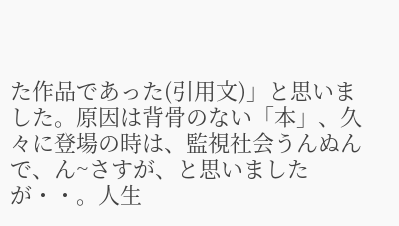た作品であった(引用文)」と思いました。原因は背骨のない「本」、久々に登場の時は、監視社会うんぬんで、ん~さすが、と思いましたが・・。人生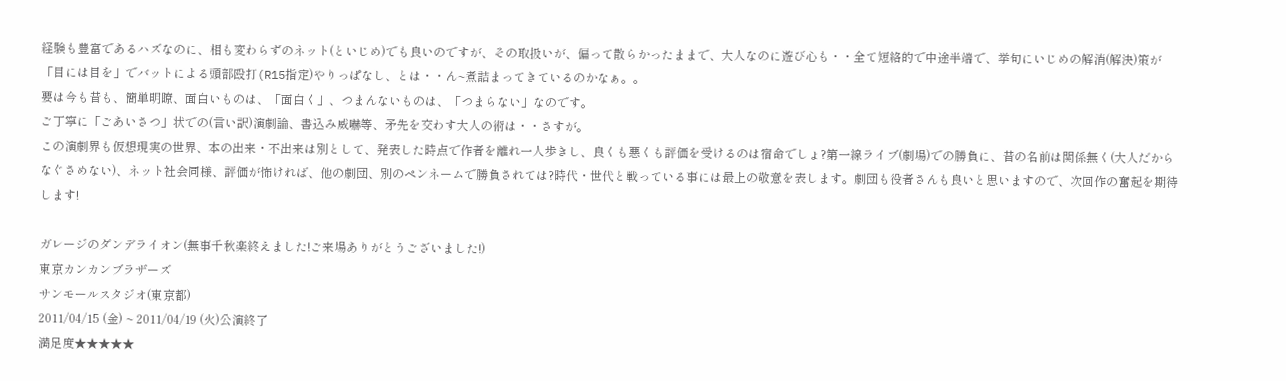経験も豊富であるハズなのに、相も変わらずのネット(といじめ)でも良いのですが、その取扱いが、偏って散らかったままで、大人なのに遊び心も・・全て短絡的で中途半端で、挙句にいじめの解消(解決)策が「目には目を」でバットによる頭部殴打(R15指定)やりっぱなし、とは・・ん~煮詰まってきているのかなぁ。。
要は今も昔も、簡単明瞭、面白いものは、「面白く」、つまんないものは、「つまらない」なのです。
ご丁寧に「ごあいさつ」状での(言い訳)演劇論、書込み威嚇等、矛先を交わす大人の術は・・さすが。
この演劇界も仮想現実の世界、本の出来・不出来は別として、発表した時点で作者を離れ一人歩きし、良くも悪くも評価を受けるのは宿命でしょ?第一線ライブ(劇場)での勝負に、昔の名前は関係無く(大人だからなぐさめない)、ネット社会同様、評価が怖ければ、他の劇団、別のペンネームで勝負されては?時代・世代と戦っている事には最上の敬意を表します。劇団も役者さんも良いと思いますので、次回作の奮起を期待します!

ガレージのダンデライオン(無事千秋楽終えました!ご来場ありがとうございました!)
東京カンカンブラザーズ
サンモールスタジオ(東京都)
2011/04/15 (金) ~ 2011/04/19 (火)公演終了
満足度★★★★★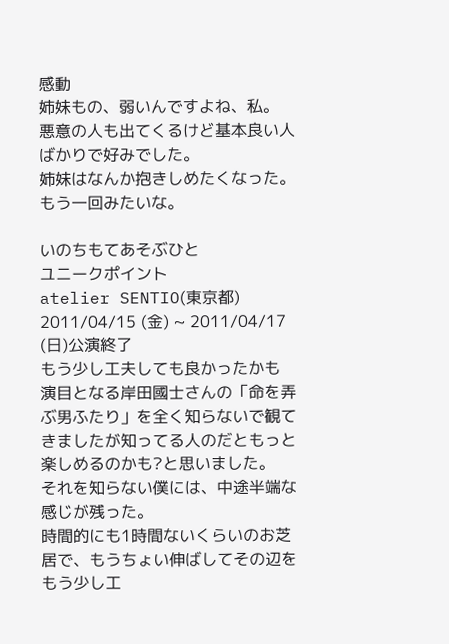感動
姉妹もの、弱いんですよね、私。
悪意の人も出てくるけど基本良い人ばかりで好みでした。
姉妹はなんか抱きしめたくなった。
もう一回みたいな。

いのちもてあそぶひと
ユニークポイント
atelier SENTIO(東京都)
2011/04/15 (金) ~ 2011/04/17 (日)公演終了
もう少し工夫しても良かったかも
演目となる岸田國士さんの「命を弄ぶ男ふたり」を全く知らないで観てきましたが知ってる人のだともっと楽しめるのかも?と思いました。
それを知らない僕には、中途半端な感じが残った。
時間的にも1時間ないくらいのお芝居で、もうちょい伸ばしてその辺をもう少し工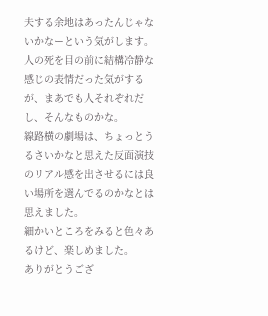夫する余地はあったんじゃないかなーという気がします。
人の死を目の前に結構冷静な感じの表情だった気がするが、まあでも人それぞれだし、そんなものかな。
線路横の劇場は、ちょっとうるさいかなと思えた反面演技のリアル感を出させるには良い場所を選んでるのかなとは思えました。
細かいところをみると色々あるけど、楽しめました。
ありがとうござ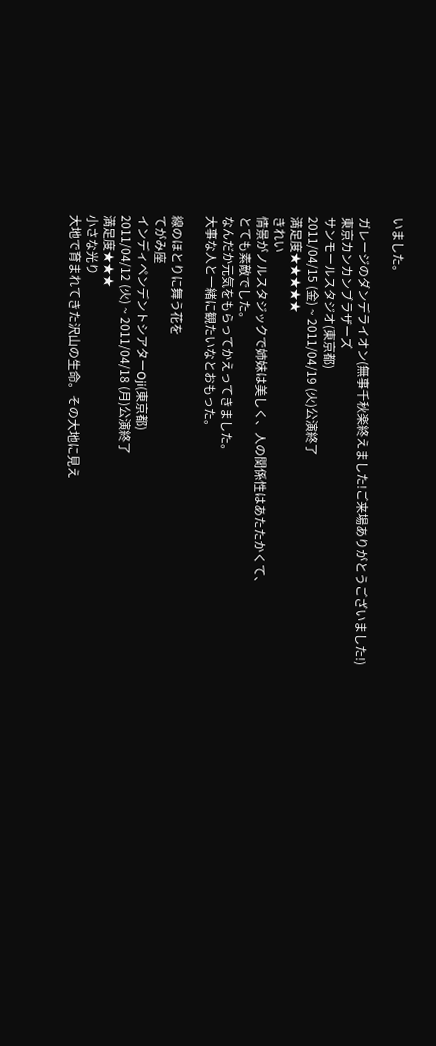いました。

ガレージのダンデライオン(無事千秋楽終えました!ご来場ありがとうございました!)
東京カンカンブラザーズ
サンモールスタジオ(東京都)
2011/04/15 (金) ~ 2011/04/19 (火)公演終了
満足度★★★★★
きれい
情景がノルスタジックで姉妹は美しく、人の関係性はあたたかくて、
とても素敵でした。
なんだか元気をもらってかえってきました。
大事な人と一緒に観たいなとおもった。

線のほとりに舞う花を
てがみ座
インディペンデントシアターOji(東京都)
2011/04/12 (火) ~ 2011/04/18 (月)公演終了
満足度★★★
小さな光り
大地で育まれてきた沢山の生命。その大地に見え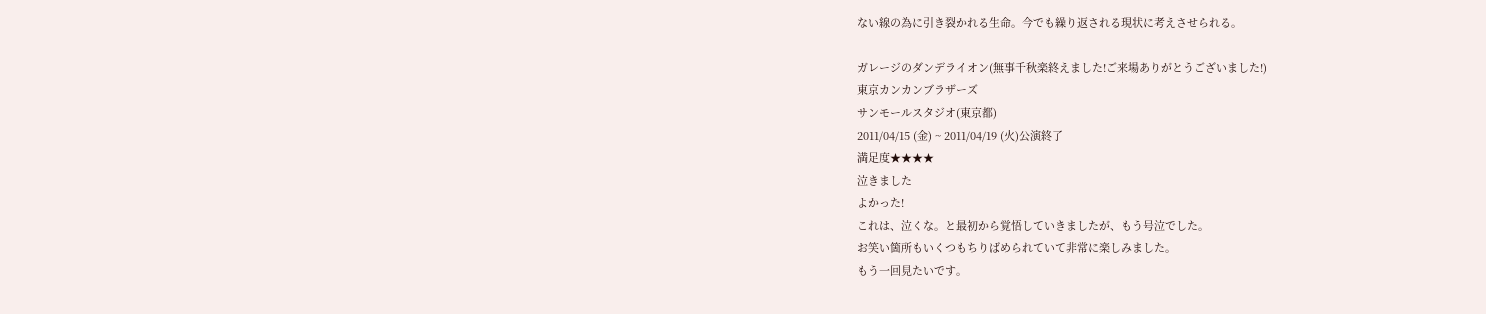ない線の為に引き裂かれる生命。今でも繰り返される現状に考えさせられる。

ガレージのダンデライオン(無事千秋楽終えました!ご来場ありがとうございました!)
東京カンカンブラザーズ
サンモールスタジオ(東京都)
2011/04/15 (金) ~ 2011/04/19 (火)公演終了
満足度★★★★
泣きました
よかった!
これは、泣くな。と最初から覚悟していきましたが、もう号泣でした。
お笑い箇所もいくつもちりばめられていて非常に楽しみました。
もう一回見たいです。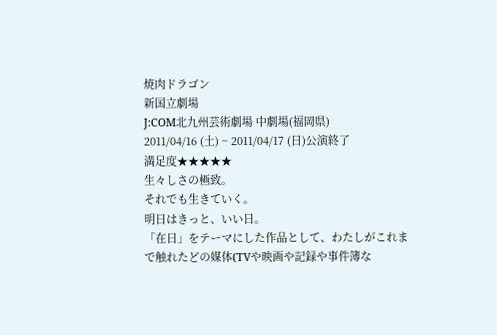焼肉ドラゴン
新国立劇場
J:COM北九州芸術劇場 中劇場(福岡県)
2011/04/16 (土) ~ 2011/04/17 (日)公演終了
満足度★★★★★
生々しさの極致。
それでも生きていく。
明日はきっと、いい日。
「在日」をテーマにした作品として、わたしがこれまで触れたどの媒体(TVや映画や記録や事件簿な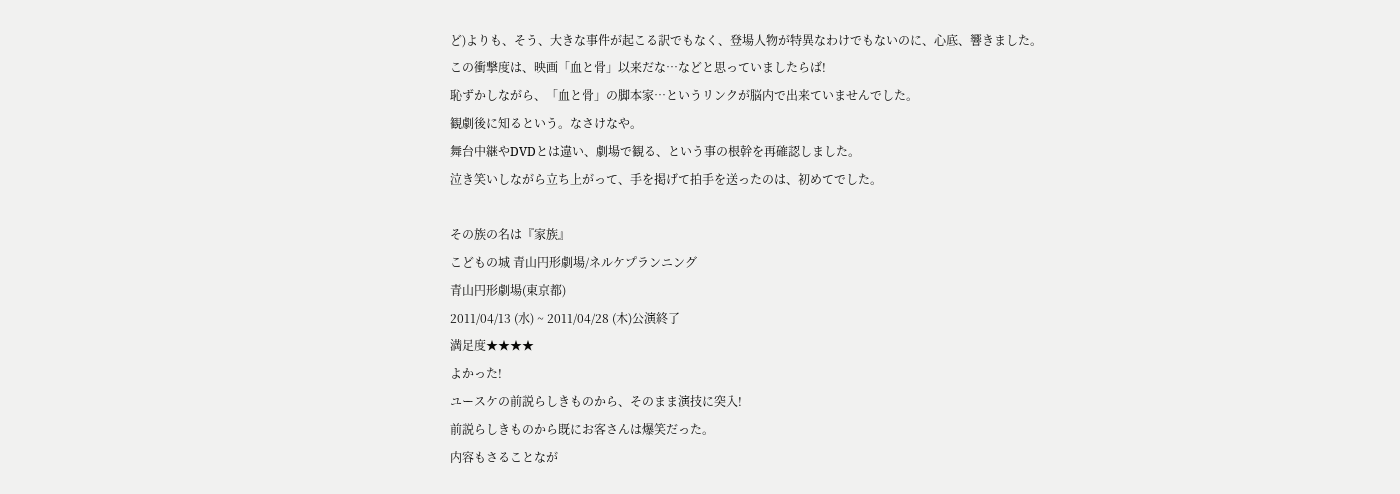ど)よりも、そう、大きな事件が起こる訳でもなく、登場人物が特異なわけでもないのに、心底、響きました。
この衝撃度は、映画「血と骨」以来だな…などと思っていましたらば!
恥ずかしながら、「血と骨」の脚本家…というリンクが脳内で出来ていませんでした。
観劇後に知るという。なさけなや。
舞台中継やDVDとは違い、劇場で観る、という事の根幹を再確認しました。
泣き笑いしながら立ち上がって、手を掲げて拍手を送ったのは、初めてでした。

その族の名は『家族』
こどもの城 青山円形劇場/ネルケプランニング
青山円形劇場(東京都)
2011/04/13 (水) ~ 2011/04/28 (木)公演終了
満足度★★★★
よかった!
ユースケの前説らしきものから、そのまま演技に突入!
前説らしきものから既にお客さんは爆笑だった。
内容もさることなが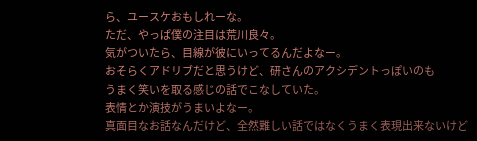ら、ユースケおもしれーな。
ただ、やっぱ僕の注目は荒川良々。
気がついたら、目線が彼にいってるんだよなー。
おそらくアドリブだと思うけど、研さんのアクシデントっぽいのも
うまく笑いを取る感じの話でこなしていた。
表情とか演技がうまいよなー。
真面目なお話なんだけど、全然難しい話ではなくうまく表現出来ないけど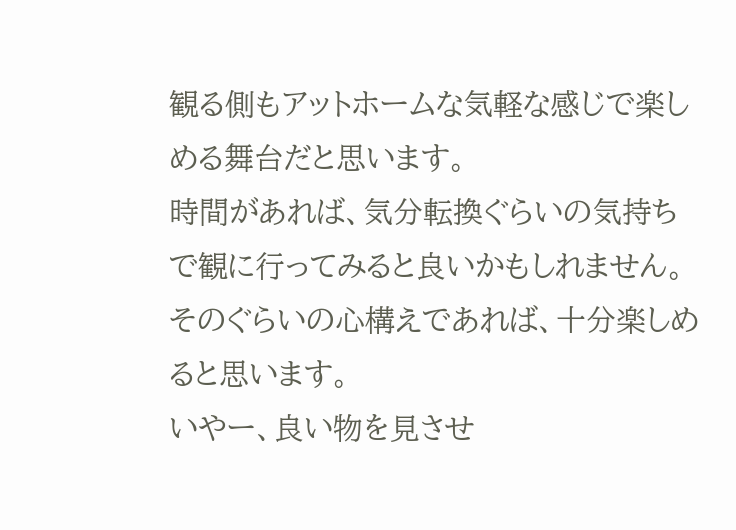観る側もアットホームな気軽な感じで楽しめる舞台だと思います。
時間があれば、気分転換ぐらいの気持ちで観に行ってみると良いかもしれません。そのぐらいの心構えであれば、十分楽しめると思います。
いやー、良い物を見させ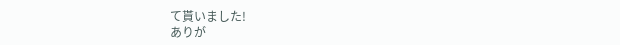て貰いました!
ありが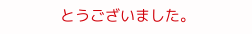とうございました。